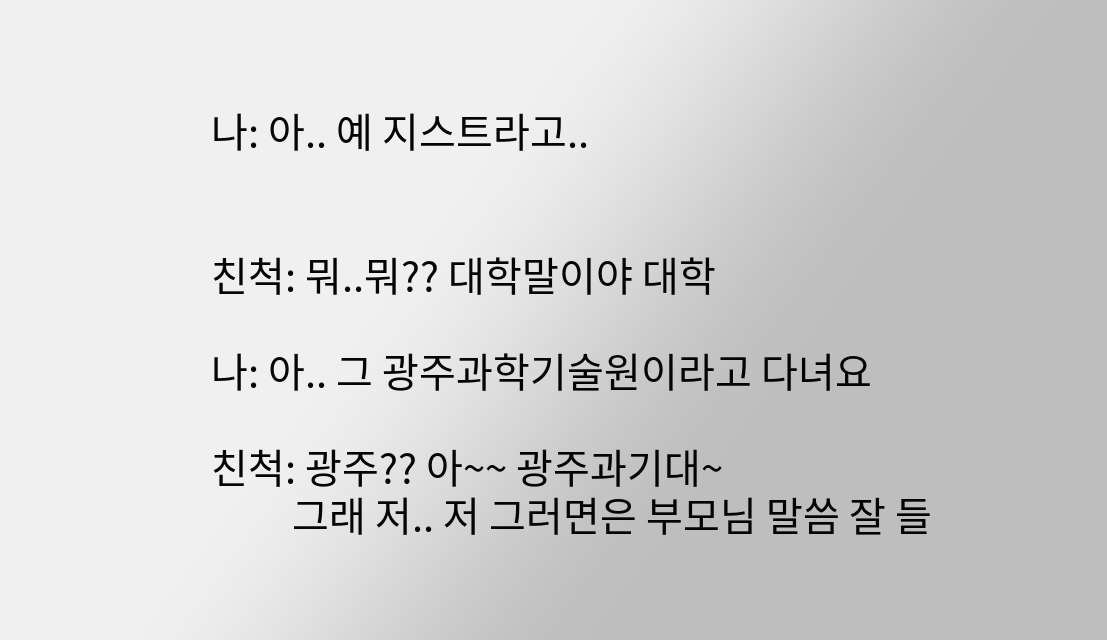나: 아.. 예 지스트라고..


친척: 뭐..뭐?? 대학말이야 대학

나: 아.. 그 광주과학기술원이라고 다녀요

친척: 광주?? 아~~ 광주과기대~
         그래 저.. 저 그러면은 부모님 말씀 잘 들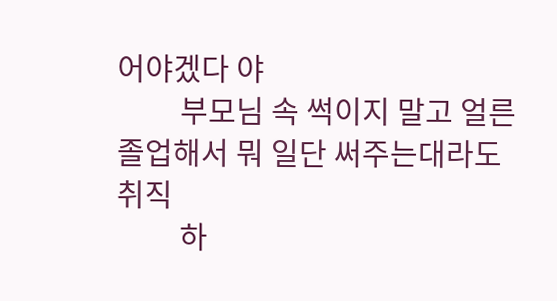어야겠다 야
         부모님 속 썩이지 말고 얼른 졸업해서 뭐 일단 써주는대라도 취직
         하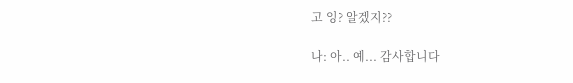고 잉? 알겠지??

나: 아.. 예... 감사합니다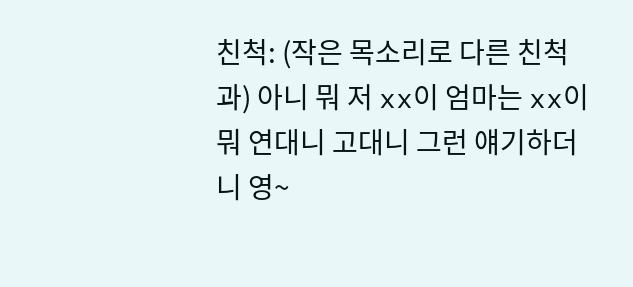친척: (작은 목소리로 다른 친척과) 아니 뭐 저 xx이 엄마는 xx이 뭐 연대니 고대니 그런 얘기하더니 영~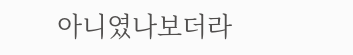아니였나보더라